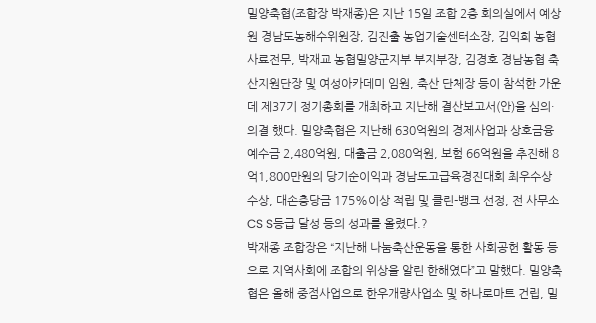밀양축협(조합장 박재종)은 지난 15일 조합 2층 회의실에서 예상원 경남도농해수위원장, 김진출 농업기술센터소장, 김익희 농협사료전무, 박재교 농협밀양군지부 부지부장, 김경호 경남농협 축산지원단장 및 여성아카데미 임원, 축산 단체장 등이 참석한 가운데 제37기 정기총회를 개최하고 지난해 결산보고서(안)을 심의·의결 했다. 밀양축협은 지난해 630억원의 경제사업과 상호금융 예수금 2,480억원, 대출금 2,080억원, 보험 66억원을 추진해 8억1,800만원의 당기순이익과 경남도고급육경진대회 최우수상 수상, 대손충당금 175%이상 적립 및 클린-뱅크 선정, 전 사무소 CS S등급 달성 등의 성과를 올렸다.?
박재종 조합장은 “지난해 나눔축산운동을 통한 사회공헌 활동 등으로 지역사회에 조합의 위상을 알린 한해였다”고 말했다. 밀양축협은 올해 중점사업으로 한우개량사업소 및 하나로마트 건립, 밀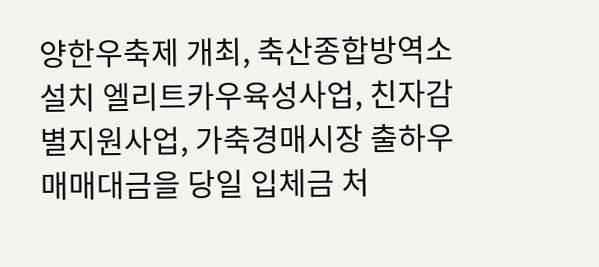양한우축제 개최, 축산종합방역소 설치 엘리트카우육성사업, 친자감별지원사업, 가축경매시장 출하우 매매대금을 당일 입체금 처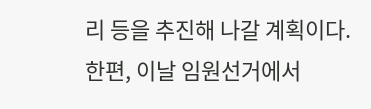리 등을 추진해 나갈 계획이다. 한편, 이날 임원선거에서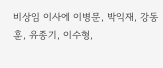비상임 이사에 이병문, 박익재, 강동훈, 유종기, 이수형,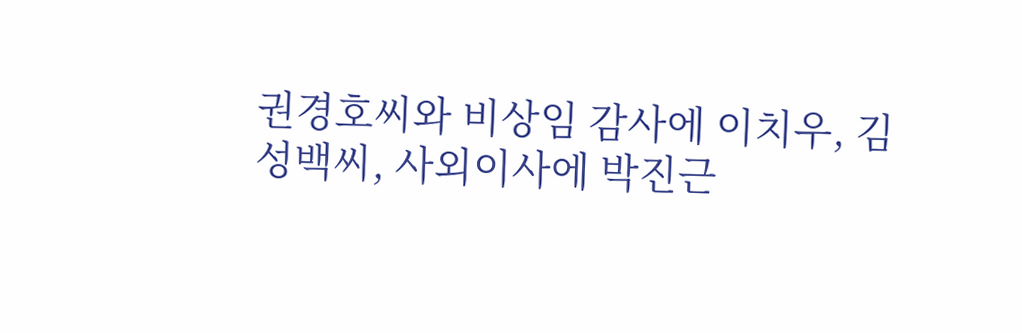권경호씨와 비상임 감사에 이치우, 김성백씨, 사외이사에 박진근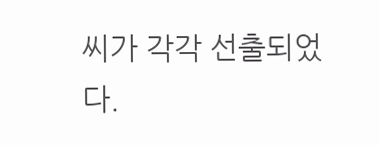씨가 각각 선출되었다.